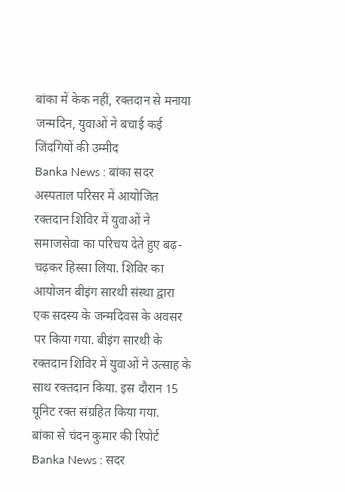बांका में केक नहीं, रक्तदान से मनाया जन्मदिन, युवाओं ने बचाई कई जिंदगियों की उम्मीद
Banka News : बांका सदर अस्पताल परिसर में आयोजित रक्तदान शिविर में युवाओं ने समाजसेवा का परिचय देते हुए बढ़-चढ़कर हिस्सा लिया. शिविर का आयोजन बीइंग सारथी संस्था द्वारा एक सदस्य के जन्मदिवस के अवसर पर किया गया. बीइंग सारथी के रक्तदान शिविर में युवाओं ने उत्साह के साथ रक्तदान किया. इस दौरान 15 यूनिट रक्त संग्रहित किया गया.
बांका से चंदन कुमार की रिपोर्ट
Banka News : सदर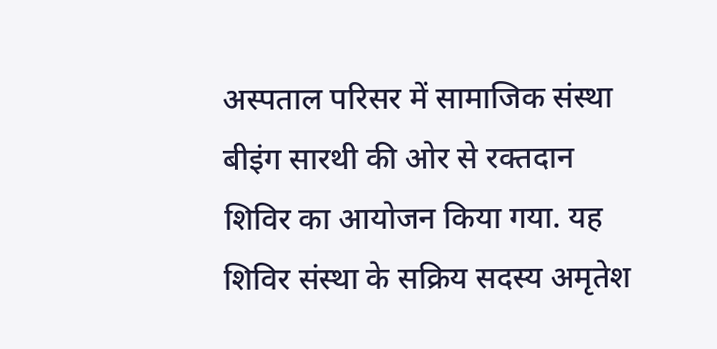अस्पताल परिसर में सामाजिक संस्था बीइंग सारथी की ओर से रक्तदान शिविर का आयोजन किया गया. यह शिविर संस्था के सक्रिय सदस्य अमृतेश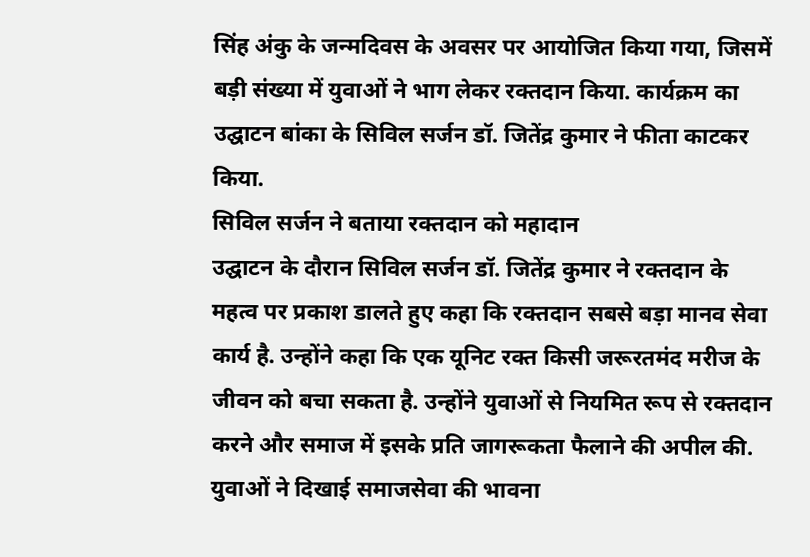सिंह अंकु के जन्मदिवस के अवसर पर आयोजित किया गया, जिसमें बड़ी संख्या में युवाओं ने भाग लेकर रक्तदान किया. कार्यक्रम का उद्घाटन बांका के सिविल सर्जन डॉ. जितेंद्र कुमार ने फीता काटकर किया.
सिविल सर्जन ने बताया रक्तदान को महादान
उद्घाटन के दौरान सिविल सर्जन डॉ. जितेंद्र कुमार ने रक्तदान के महत्व पर प्रकाश डालते हुए कहा कि रक्तदान सबसे बड़ा मानव सेवा कार्य है. उन्होंने कहा कि एक यूनिट रक्त किसी जरूरतमंद मरीज के जीवन को बचा सकता है. उन्होंने युवाओं से नियमित रूप से रक्तदान करने और समाज में इसके प्रति जागरूकता फैलाने की अपील की.
युवाओं ने दिखाई समाजसेवा की भावना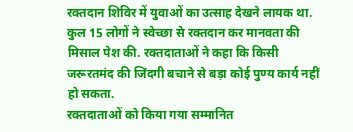रक्तदान शिविर में युवाओं का उत्साह देखने लायक था. कुल 15 लोगों ने स्वेच्छा से रक्तदान कर मानवता की मिसाल पेश की. रक्तदाताओं ने कहा कि किसी जरूरतमंद की जिंदगी बचाने से बड़ा कोई पुण्य कार्य नहीं हो सकता.
रक्तदाताओं को किया गया सम्मानित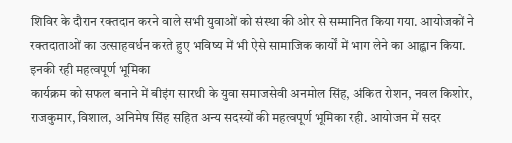शिविर के दौरान रक्तदान करने वाले सभी युवाओं को संस्था की ओर से सम्मानित किया गया. आयोजकों ने रक्तदाताओं का उत्साहवर्धन करते हुए भविष्य में भी ऐसे सामाजिक कार्यों में भाग लेने का आह्वान किया.
इनकी रही महत्वपूर्ण भूमिका
कार्यक्रम को सफल बनाने में बीइंग सारथी के युवा समाजसेवी अनमोल सिंह, अंकित रोशन, नवल किशोर, राजकुमार, विशाल, अनिमेष सिंह सहित अन्य सदस्यों की महत्वपूर्ण भूमिका रही. आयोजन में सदर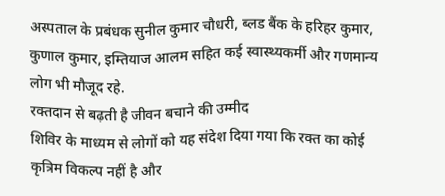अस्पताल के प्रबंधक सुनील कुमार चौधरी, ब्लड बैंक के हरिहर कुमार, कुणाल कुमार, इम्तियाज आलम सहित कई स्वास्थ्यकर्मी और गणमान्य लोग भी मौजूद रहे.
रक्तदान से बढ़ती है जीवन बचाने की उम्मीद
शिविर के माध्यम से लोगों को यह संदेश दिया गया कि रक्त का कोई कृत्रिम विकल्प नहीं है और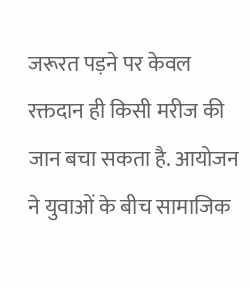जरूरत पड़ने पर केवल रक्तदान ही किसी मरीज की जान बचा सकता है. आयोजन ने युवाओं के बीच सामाजिक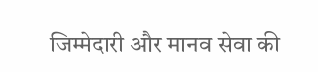जिम्मेदारी और मानव सेवा की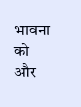भावना को और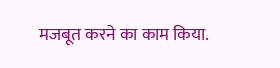मजबूत करने का काम किया.